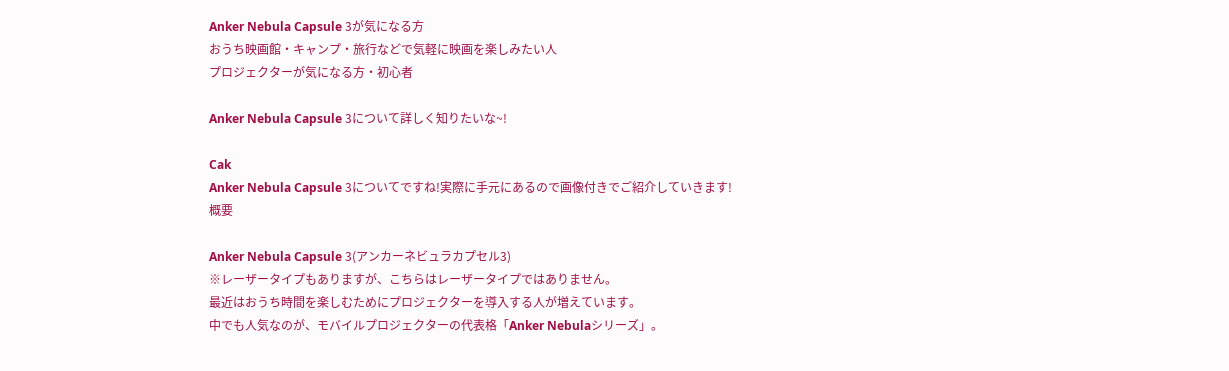Anker Nebula Capsule 3が気になる方
おうち映画館・キャンプ・旅行などで気軽に映画を楽しみたい人
プロジェクターが気になる方・初心者

Anker Nebula Capsule 3について詳しく知りたいな~!

Cak
Anker Nebula Capsule 3についてですね!実際に手元にあるので画像付きでご紹介していきます!
概要

Anker Nebula Capsule 3(アンカーネビュラカプセル3)
※レーザータイプもありますが、こちらはレーザータイプではありません。
最近はおうち時間を楽しむためにプロジェクターを導入する人が増えています。
中でも人気なのが、モバイルプロジェクターの代表格「Anker Nebulaシリーズ」。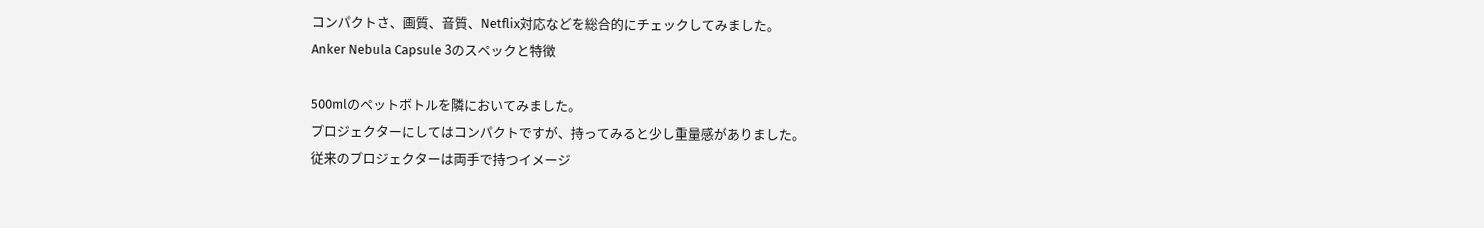コンパクトさ、画質、音質、Netflix対応などを総合的にチェックしてみました。
Anker Nebula Capsule 3のスペックと特徴

500mlのペットボトルを隣においてみました。
プロジェクターにしてはコンパクトですが、持ってみると少し重量感がありました。
従来のプロジェクターは両手で持つイメージ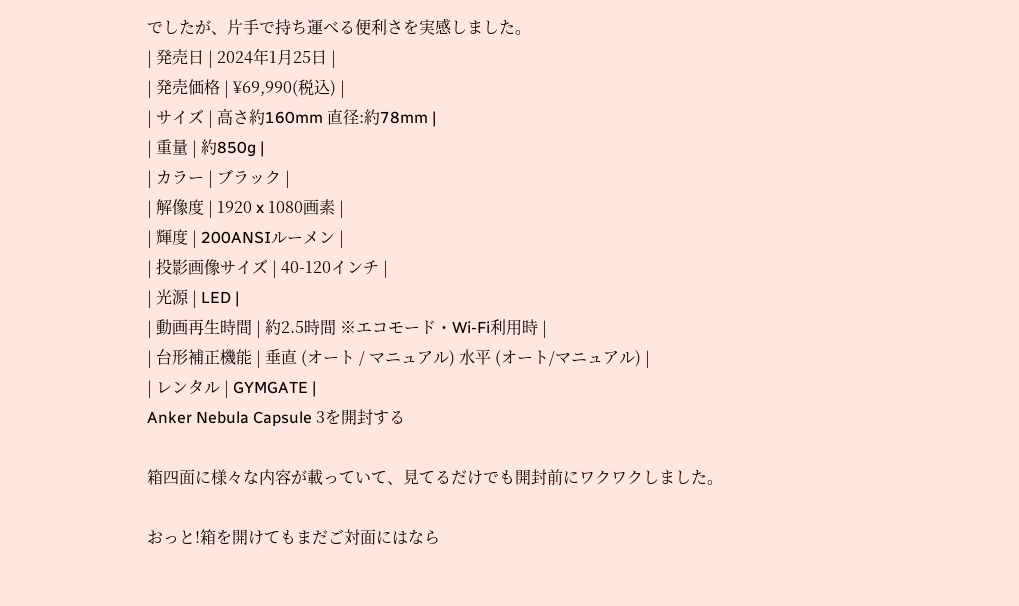でしたが、片手で持ち運べる便利さを実感しました。
| 発売日 | 2024年1月25日 |
| 発売価格 | ¥69,990(税込) |
| サイズ | 高さ約160mm 直径:約78mm |
| 重量 | 約850g |
| カラー | ブラック |
| 解像度 | 1920 x 1080画素 |
| 輝度 | 200ANSIルーメン |
| 投影画像サイズ | 40-120インチ |
| 光源 | LED |
| 動画再生時間 | 約2.5時間 ※エコモード・Wi-Fi利用時 |
| 台形補正機能 | 垂直 (オート / マニュアル) 水平 (オート/マニュアル) |
| レンタル | GYMGATE |
Anker Nebula Capsule 3を開封する

箱四面に様々な内容が載っていて、見てるだけでも開封前にワクワクしました。

おっと!箱を開けてもまだご対面にはなら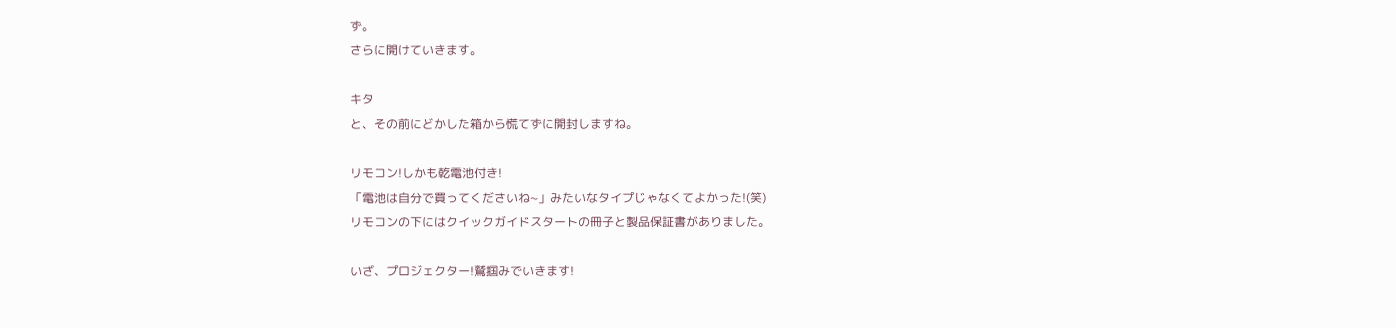ず。
さらに開けていきます。

キタ
と、その前にどかした箱から慌てずに開封しますね。

リモコン!しかも乾電池付き!
「電池は自分で買ってくださいね~」みたいなタイプじゃなくてよかった!(笑)
リモコンの下にはクイックガイドスタートの冊子と製品保証書がありました。

いざ、プロジェクター!鷲掴みでいきます!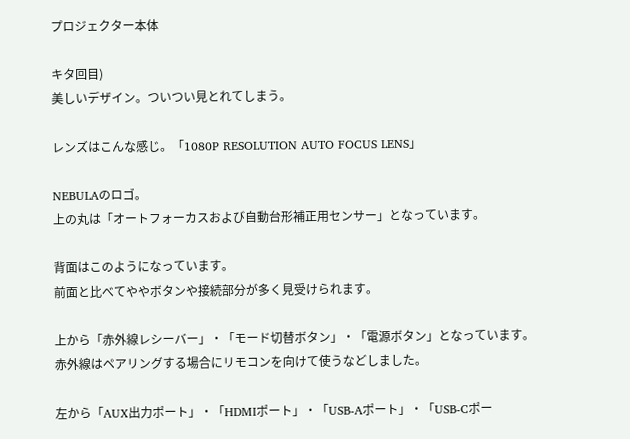プロジェクター本体

キタ回目)
美しいデザイン。ついつい見とれてしまう。

レンズはこんな感じ。「1080P RESOLUTION AUTO FOCUS LENS」

NEBULAのロゴ。
上の丸は「オートフォーカスおよび自動台形補正用センサー」となっています。

背面はこのようになっています。
前面と比べてややボタンや接続部分が多く見受けられます。

上から「赤外線レシーバー」・「モード切替ボタン」・「電源ボタン」となっています。
赤外線はペアリングする場合にリモコンを向けて使うなどしました。

左から「AUX出力ポート」・「HDMIポート」・「USB-Aポート」・「USB-Cポー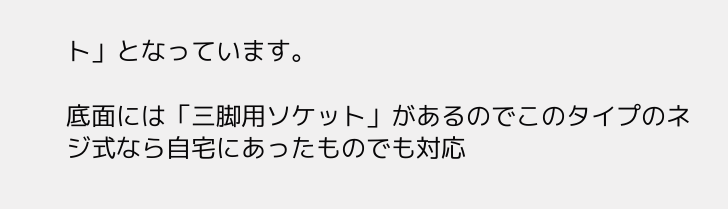ト」となっています。

底面には「三脚用ソケット」があるのでこのタイプのネジ式なら自宅にあったものでも対応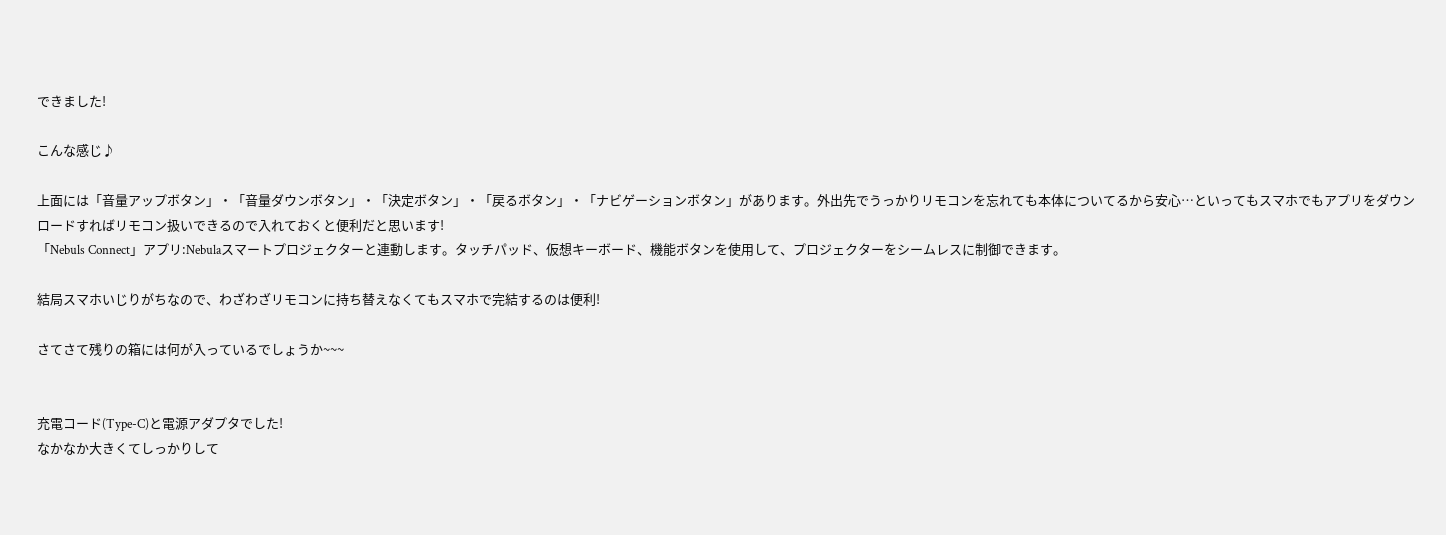できました!

こんな感じ♪

上面には「音量アップボタン」・「音量ダウンボタン」・「決定ボタン」・「戻るボタン」・「ナビゲーションボタン」があります。外出先でうっかりリモコンを忘れても本体についてるから安心…といってもスマホでもアプリをダウンロードすればリモコン扱いできるので入れておくと便利だと思います!
「Nebuls Connect」アプリ:Nebulaスマートプロジェクターと連動します。タッチパッド、仮想キーボード、機能ボタンを使用して、プロジェクターをシームレスに制御できます。

結局スマホいじりがちなので、わざわざリモコンに持ち替えなくてもスマホで完結するのは便利!

さてさて残りの箱には何が入っているでしょうか~~~


充電コード(Type-C)と電源アダプタでした!
なかなか大きくてしっかりして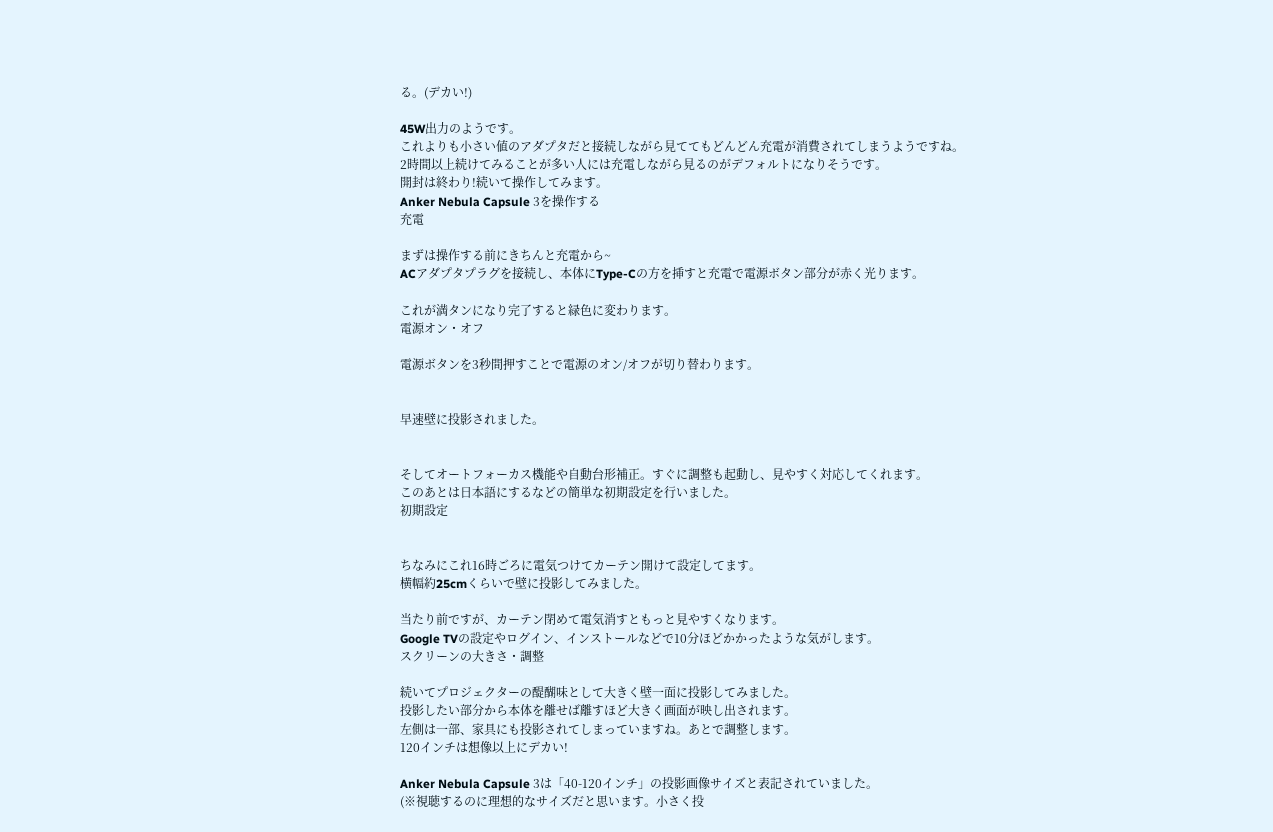る。(デカい!)

45W出力のようです。
これよりも小さい値のアダプタだと接続しながら見ててもどんどん充電が消費されてしまうようですね。
2時間以上続けてみることが多い人には充電しながら見るのがデフォルトになりそうです。
開封は終わり!続いて操作してみます。
Anker Nebula Capsule 3を操作する
充電

まずは操作する前にきちんと充電から~
ACアダプタプラグを接続し、本体にType-Cの方を挿すと充電で電源ボタン部分が赤く光ります。

これが満タンになり完了すると緑色に変わります。
電源オン・オフ

電源ボタンを3秒間押すことで電源のオン/オフが切り替わります。


早速壁に投影されました。


そしてオートフォーカス機能や自動台形補正。すぐに調整も起動し、見やすく対応してくれます。
このあとは日本語にするなどの簡単な初期設定を行いました。
初期設定


ちなみにこれ16時ごろに電気つけてカーテン開けて設定してます。
横幅約25cmくらいで壁に投影してみました。

当たり前ですが、カーテン閉めて電気消すともっと見やすくなります。
Google TVの設定やログイン、インストールなどで10分ほどかかったような気がします。
スクリーンの大きさ・調整

続いてプロジェクターの醍醐味として大きく壁一面に投影してみました。
投影したい部分から本体を離せば離すほど大きく画面が映し出されます。
左側は一部、家具にも投影されてしまっていますね。あとで調整します。
120インチは想像以上にデカい!

Anker Nebula Capsule 3は「40-120インチ」の投影画像サイズと表記されていました。
(※視聴するのに理想的なサイズだと思います。小さく投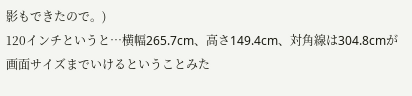影もできたので。)
120インチというと…横幅265.7cm、高さ149.4cm、対角線は304.8cmが画面サイズまでいけるということみた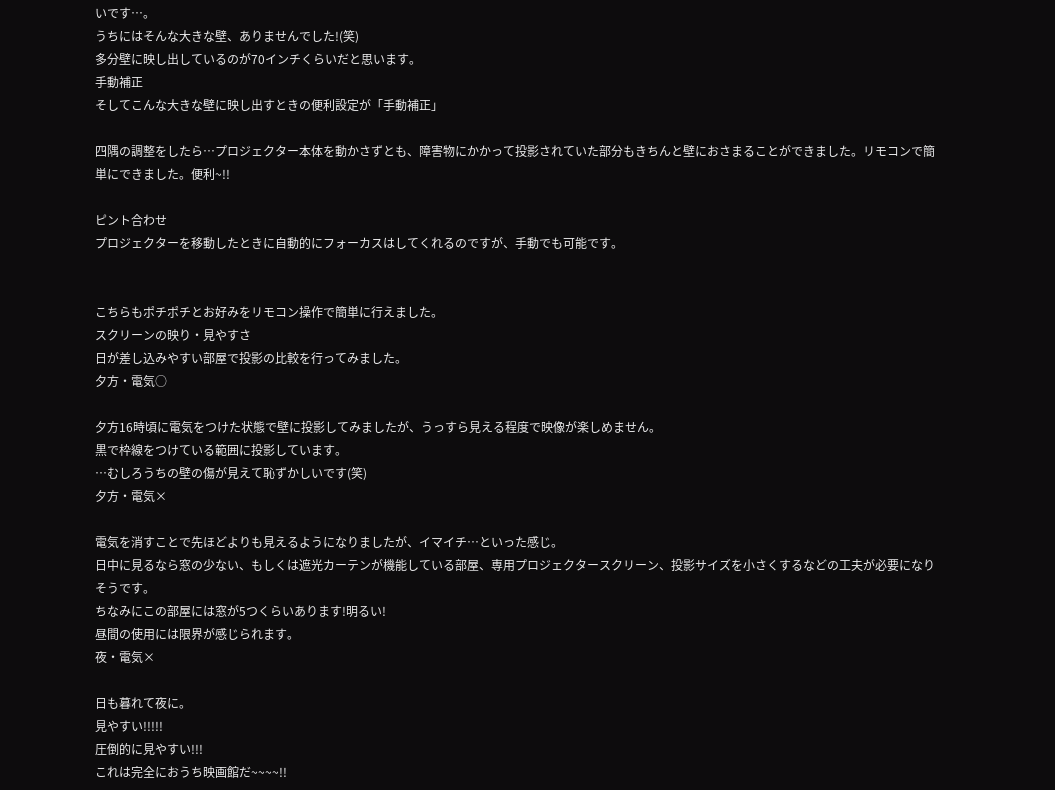いです…。
うちにはそんな大きな壁、ありませんでした!(笑)
多分壁に映し出しているのが70インチくらいだと思います。
手動補正
そしてこんな大きな壁に映し出すときの便利設定が「手動補正」

四隅の調整をしたら…プロジェクター本体を動かさずとも、障害物にかかって投影されていた部分もきちんと壁におさまることができました。リモコンで簡単にできました。便利~!!

ピント合わせ
プロジェクターを移動したときに自動的にフォーカスはしてくれるのですが、手動でも可能です。


こちらもポチポチとお好みをリモコン操作で簡単に行えました。
スクリーンの映り・見やすさ
日が差し込みやすい部屋で投影の比較を行ってみました。
夕方・電気○

夕方16時頃に電気をつけた状態で壁に投影してみましたが、うっすら見える程度で映像が楽しめません。
黒で枠線をつけている範囲に投影しています。
…むしろうちの壁の傷が見えて恥ずかしいです(笑)
夕方・電気×

電気を消すことで先ほどよりも見えるようになりましたが、イマイチ…といった感じ。
日中に見るなら窓の少ない、もしくは遮光カーテンが機能している部屋、専用プロジェクタースクリーン、投影サイズを小さくするなどの工夫が必要になりそうです。
ちなみにこの部屋には窓が5つくらいあります!明るい!
昼間の使用には限界が感じられます。
夜・電気×

日も暮れて夜に。
見やすい!!!!!
圧倒的に見やすい!!!
これは完全におうち映画館だ~~~~!!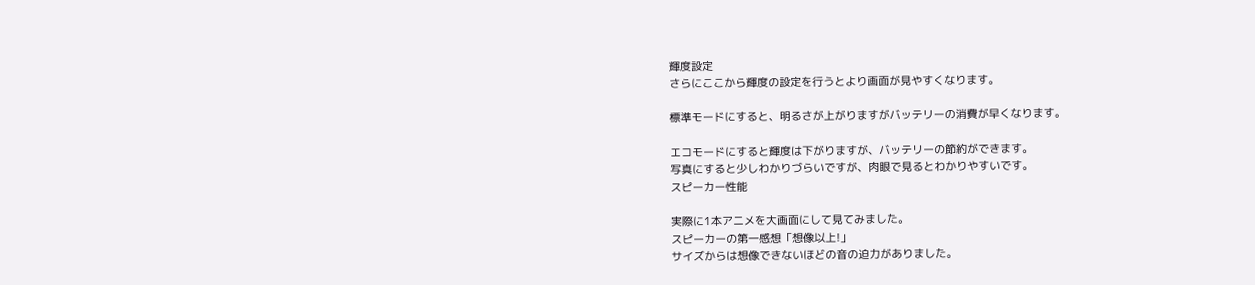輝度設定
さらにここから輝度の設定を行うとより画面が見やすくなります。

標準モードにすると、明るさが上がりますがバッテリーの消費が早くなります。

エコモードにすると輝度は下がりますが、バッテリーの節約ができます。
写真にすると少しわかりづらいですが、肉眼で見るとわかりやすいです。
スピーカー性能

実際に1本アニメを大画面にして見てみました。
スピーカーの第一感想「想像以上!」
サイズからは想像できないほどの音の迫力がありました。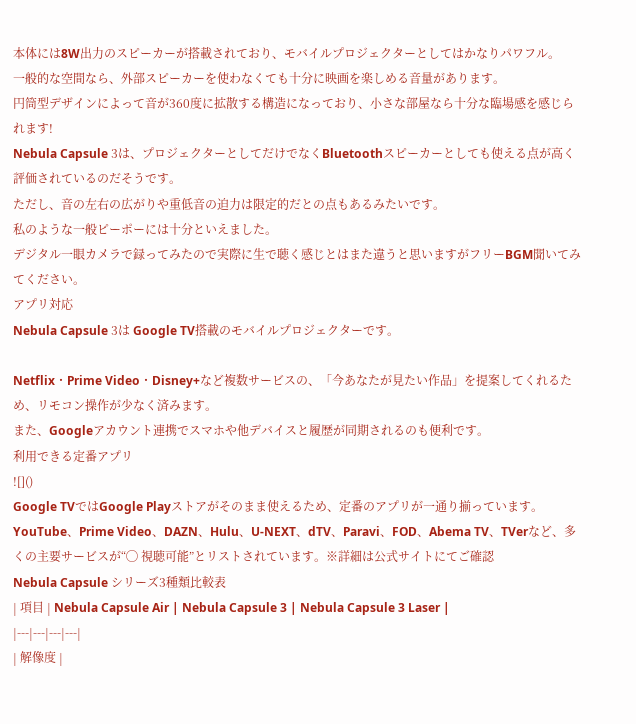本体には8W出力のスピーカーが搭載されており、モバイルプロジェクターとしてはかなりパワフル。
一般的な空間なら、外部スピーカーを使わなくても十分に映画を楽しめる音量があります。
円筒型デザインによって音が360度に拡散する構造になっており、小さな部屋なら十分な臨場感を感じられます!
Nebula Capsule 3は、プロジェクターとしてだけでなくBluetoothスピーカーとしても使える点が高く評価されているのだそうです。
ただし、音の左右の広がりや重低音の迫力は限定的だとの点もあるみたいです。
私のような一般ピーポーには十分といえました。
デジタル一眼カメラで録ってみたので実際に生で聴く感じとはまた違うと思いますがフリーBGM聞いてみてください。
アプリ対応
Nebula Capsule 3は Google TV搭載のモバイルプロジェクターです。

Netflix・Prime Video・Disney+など複数サービスの、「今あなたが見たい作品」を提案してくれるため、リモコン操作が少なく済みます。
また、Googleアカウント連携でスマホや他デバイスと履歴が同期されるのも便利です。
利用できる定番アプリ
![]()
Google TVではGoogle Playストアがそのまま使えるため、定番のアプリが一通り揃っています。
YouTube、Prime Video、DAZN、Hulu、U‑NEXT、dTV、Paravi、FOD、Abema TV、TVerなど、多くの主要サービスが“◯ 視聴可能”とリストされています。※詳細は公式サイトにてご確認
Nebula Capsule シリーズ3種類比較表
| 項目 | Nebula Capsule Air | Nebula Capsule 3 | Nebula Capsule 3 Laser |
|---|---|---|---|
| 解像度 |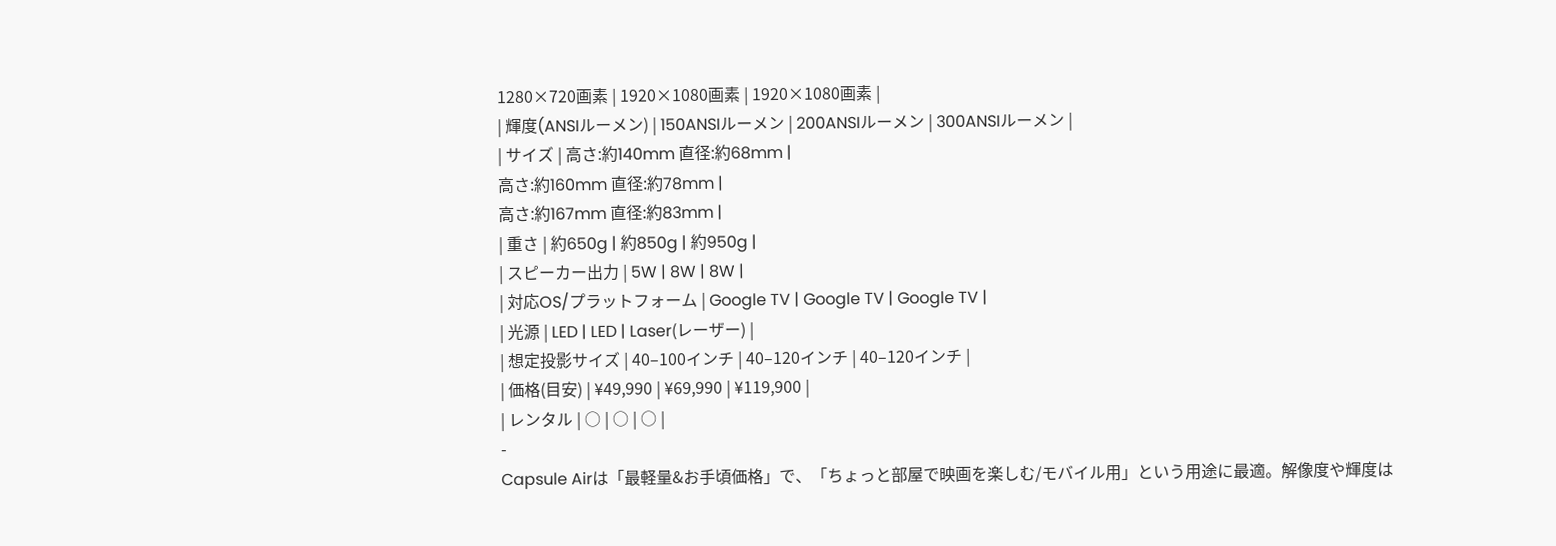1280×720画素 | 1920×1080画素 | 1920×1080画素 |
| 輝度(ANSIルーメン) | 150ANSIルーメン | 200ANSIルーメン | 300ANSIルーメン |
| サイズ | 高さ:約140mm 直径:約68mm |
高さ:約160mm 直径:約78mm |
高さ:約167mm 直径:約83mm |
| 重さ | 約650g | 約850g | 約950g |
| スピーカー出力 | 5W | 8W | 8W |
| 対応OS/プラットフォーム | Google TV | Google TV | Google TV |
| 光源 | LED | LED | Laser(レーザー) |
| 想定投影サイズ | 40–100インチ | 40–120インチ | 40–120インチ |
| 価格(目安) | ¥49,990 | ¥69,990 | ¥119,900 |
| レンタル | ○ | ○ | ○ |
-
Capsule Airは「最軽量&お手頃価格」で、「ちょっと部屋で映画を楽しむ/モバイル用」という用途に最適。解像度や輝度は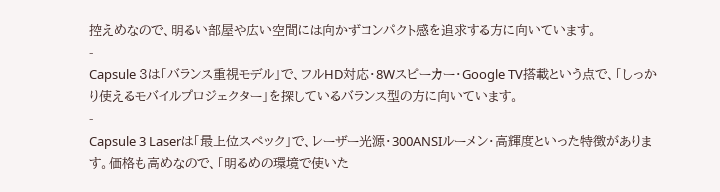控えめなので、明るい部屋や広い空間には向かずコンパクト感を追求する方に向いています。
-
Capsule 3は「バランス重視モデル」で、フルHD対応・8Wスピーカー・Google TV搭載という点で、「しっかり使えるモバイルプロジェクター」を探しているバランス型の方に向いています。
-
Capsule 3 Laserは「最上位スペック」で、レーザー光源・300ANSIルーメン・高輝度といった特徴があります。価格も高めなので、「明るめの環境で使いた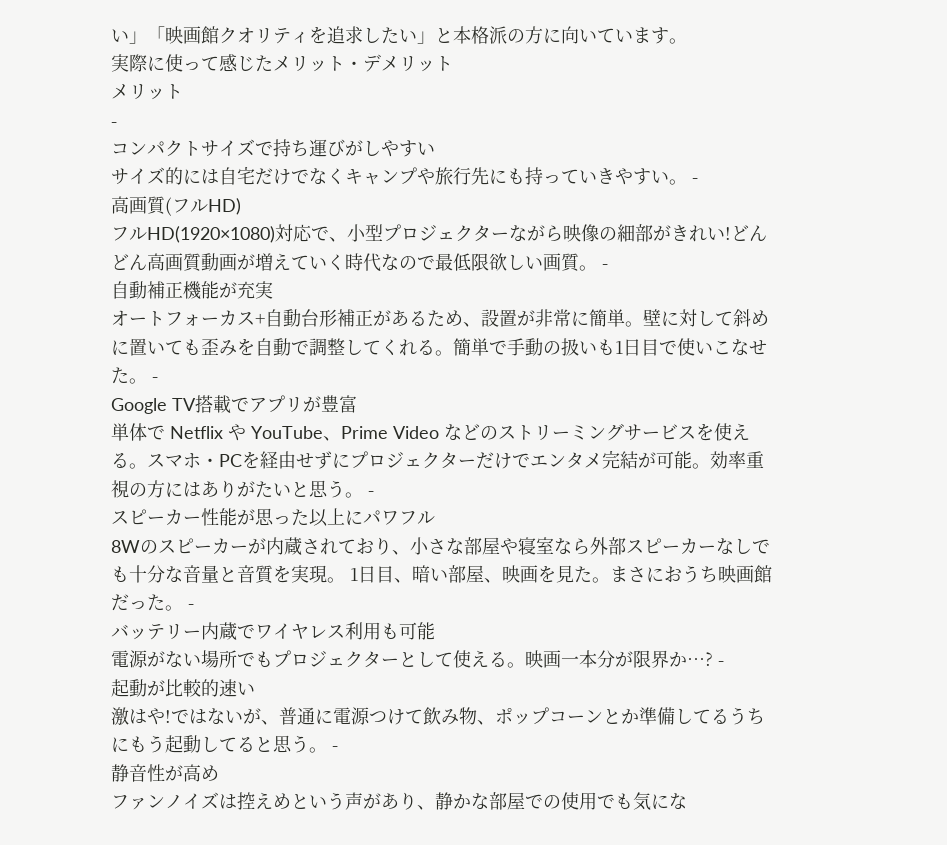い」「映画館クオリティを追求したい」と本格派の方に向いています。
実際に使って感じたメリット・デメリット
メリット
-
コンパクトサイズで持ち運びがしやすい
サイズ的には自宅だけでなくキャンプや旅行先にも持っていきやすい。 -
高画質(フルHD)
フルHD(1920×1080)対応で、小型プロジェクターながら映像の細部がきれい!どんどん高画質動画が増えていく時代なので最低限欲しい画質。 -
自動補正機能が充実
オートフォーカス+自動台形補正があるため、設置が非常に簡単。壁に対して斜めに置いても歪みを自動で調整してくれる。簡単で手動の扱いも1日目で使いこなせた。 -
Google TV搭載でアプリが豊富
単体で Netflix や YouTube、Prime Video などのストリーミングサービスを使える。スマホ・PCを経由せずにプロジェクターだけでエンタメ完結が可能。効率重視の方にはありがたいと思う。 -
スピーカー性能が思った以上にパワフル
8Wのスピーカーが内蔵されており、小さな部屋や寝室なら外部スピーカーなしでも十分な音量と音質を実現。 1日目、暗い部屋、映画を見た。まさにおうち映画館だった。 -
バッテリー内蔵でワイヤレス利用も可能
電源がない場所でもプロジェクターとして使える。映画一本分が限界か…? -
起動が比較的速い
激はや!ではないが、普通に電源つけて飲み物、ポップコーンとか準備してるうちにもう起動してると思う。 -
静音性が高め
ファンノイズは控えめという声があり、静かな部屋での使用でも気にな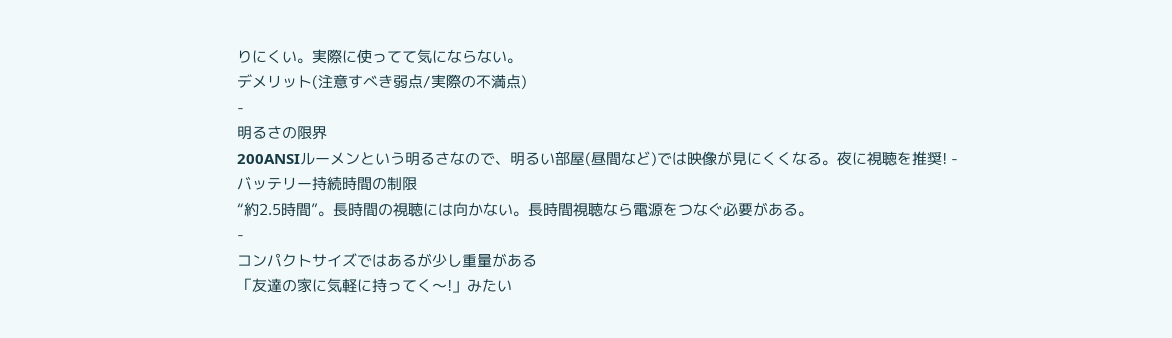りにくい。実際に使ってて気にならない。
デメリット(注意すべき弱点/実際の不満点)
-
明るさの限界
200ANSIルーメンという明るさなので、明るい部屋(昼間など)では映像が見にくくなる。夜に視聴を推奨! -
バッテリー持続時間の制限
“約2.5時間”。長時間の視聴には向かない。長時間視聴なら電源をつなぐ必要がある。
-
コンパクトサイズではあるが少し重量がある
「友達の家に気軽に持ってく〜!」みたい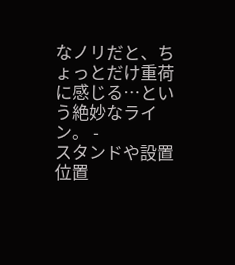なノリだと、ちょっとだけ重荷に感じる…という絶妙なライン。 -
スタンドや設置位置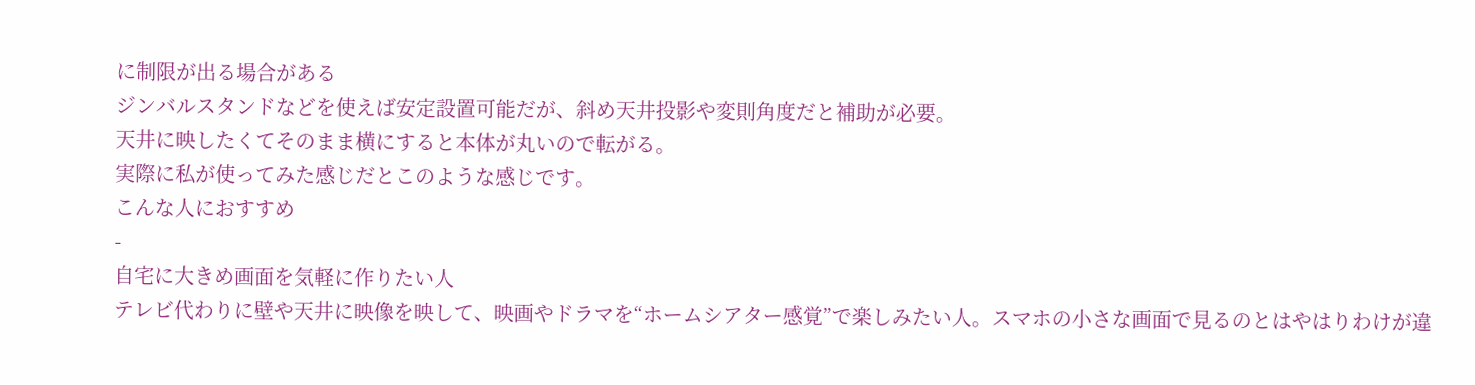に制限が出る場合がある
ジンバルスタンドなどを使えば安定設置可能だが、斜め天井投影や変則角度だと補助が必要。
天井に映したくてそのまま横にすると本体が丸いので転がる。
実際に私が使ってみた感じだとこのような感じです。
こんな人におすすめ
-
自宅に大きめ画面を気軽に作りたい人
テレビ代わりに壁や天井に映像を映して、映画やドラマを“ホームシアター感覚”で楽しみたい人。スマホの小さな画面で見るのとはやはりわけが違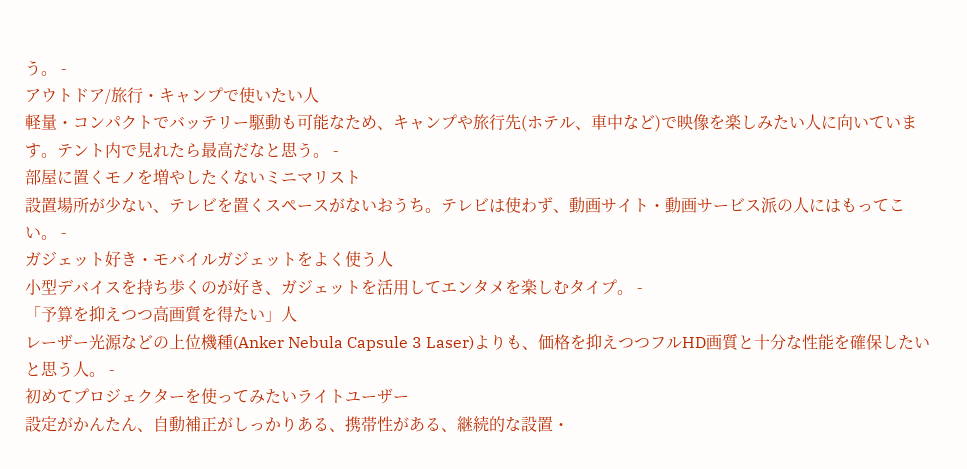う。 -
アウトドア/旅行・キャンプで使いたい人
軽量・コンパクトでバッテリー駆動も可能なため、キャンプや旅行先(ホテル、車中など)で映像を楽しみたい人に向いています。テント内で見れたら最高だなと思う。 -
部屋に置くモノを増やしたくないミニマリスト
設置場所が少ない、テレビを置くスペースがないおうち。テレビは使わず、動画サイト・動画サービス派の人にはもってこい。 -
ガジェット好き・モバイルガジェットをよく使う人
小型デバイスを持ち歩くのが好き、ガジェットを活用してエンタメを楽しむタイプ。 -
「予算を抑えつつ高画質を得たい」人
レーザー光源などの上位機種(Anker Nebula Capsule 3 Laser)よりも、価格を抑えつつフルHD画質と十分な性能を確保したいと思う人。 -
初めてプロジェクターを使ってみたいライトユーザー
設定がかんたん、自動補正がしっかりある、携帯性がある、継続的な設置・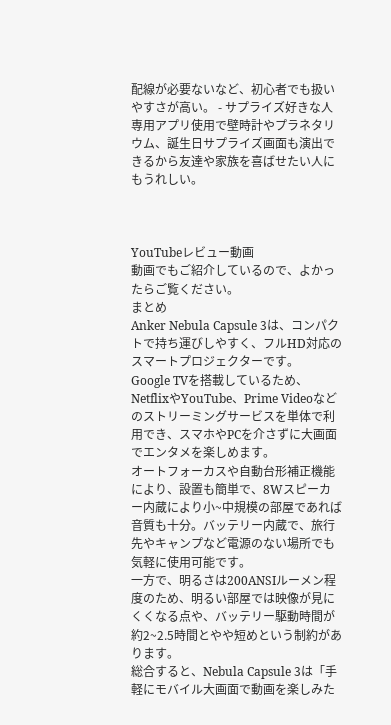配線が必要ないなど、初心者でも扱いやすさが高い。 - サプライズ好きな人
専用アプリ使用で壁時計やプラネタリウム、誕生日サプライズ画面も演出できるから友達や家族を喜ばせたい人にもうれしい。



YouTubeレビュー動画
動画でもご紹介しているので、よかったらご覧ください。
まとめ
Anker Nebula Capsule 3は、コンパクトで持ち運びしやすく、フルHD対応のスマートプロジェクターです。
Google TVを搭載しているため、NetflixやYouTube、Prime Videoなどのストリーミングサービスを単体で利用でき、スマホやPCを介さずに大画面でエンタメを楽しめます。
オートフォーカスや自動台形補正機能により、設置も簡単で、8Wスピーカー内蔵により小~中規模の部屋であれば音質も十分。バッテリー内蔵で、旅行先やキャンプなど電源のない場所でも気軽に使用可能です。
一方で、明るさは200ANSIルーメン程度のため、明るい部屋では映像が見にくくなる点や、バッテリー駆動時間が約2~2.5時間とやや短めという制約があります。
総合すると、Nebula Capsule 3は「手軽にモバイル大画面で動画を楽しみた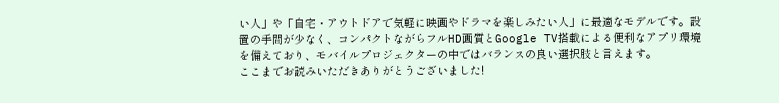い人」や「自宅・アウトドアで気軽に映画やドラマを楽しみたい人」に最適なモデルです。設置の手間が少なく、コンパクトながらフルHD画質とGoogle TV搭載による便利なアプリ環境を備えており、モバイルプロジェクターの中ではバランスの良い選択肢と言えます。
ここまでお読みいただきありがとうございました!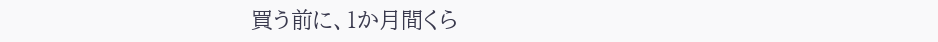買う前に、1か月間くら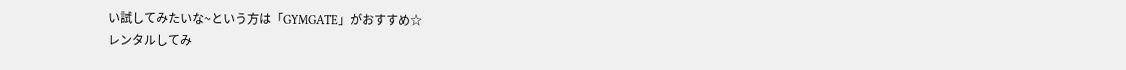い試してみたいな~という方は「GYMGATE」がおすすめ☆
レンタルしてみ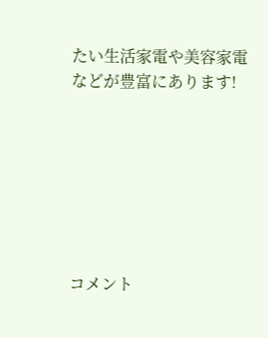たい生活家電や美容家電などが豊富にあります!







コメント